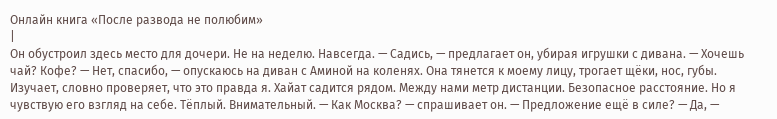Онлайн книга «После развода не полюбим»
|
Он обустроил здесь место для дочери. Не на неделю. Навсегда. — Садись, — предлагает он, убирая игрушки с дивана. — Хочешь чай? Кофе? — Нет, спасибо, — опускаюсь на диван с Аминой на коленях. Она тянется к моему лицу, трогает щёки, нос, губы. Изучает, словно проверяет, что это правда я. Хайат садится рядом. Между нами метр дистанции. Безопасное расстояние. Но я чувствую его взгляд на себе. Тёплый. Внимательный. — Как Москва? — спрашивает он. — Предложение ещё в силе? — Да, —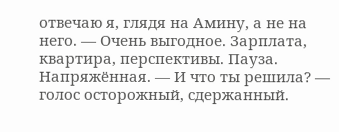отвечаю я, глядя на Амину, а не на него. — Очень выгодное. Зарплата, квартира, перспективы. Пауза. Напряжённая. — И что ты решила? — голос осторожный, сдержанный.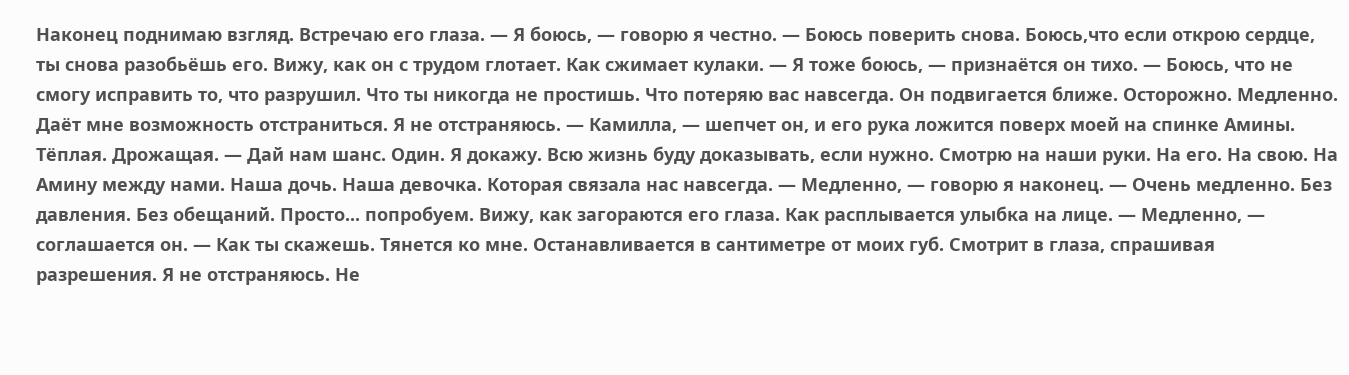Наконец поднимаю взгляд. Встречаю его глаза. — Я боюсь, — говорю я честно. — Боюсь поверить снова. Боюсь,что если открою сердце, ты снова разобьёшь его. Вижу, как он с трудом глотает. Как сжимает кулаки. — Я тоже боюсь, — признаётся он тихо. — Боюсь, что не смогу исправить то, что разрушил. Что ты никогда не простишь. Что потеряю вас навсегда. Он подвигается ближе. Осторожно. Медленно. Даёт мне возможность отстраниться. Я не отстраняюсь. — Камилла, — шепчет он, и его рука ложится поверх моей на спинке Амины. Тёплая. Дрожащая. — Дай нам шанс. Один. Я докажу. Всю жизнь буду доказывать, если нужно. Смотрю на наши руки. На его. На свою. На Амину между нами. Наша дочь. Наша девочка. Которая связала нас навсегда. — Медленно, — говорю я наконец. — Очень медленно. Без давления. Без обещаний. Просто... попробуем. Вижу, как загораются его глаза. Как расплывается улыбка на лице. — Медленно, — соглашается он. — Как ты скажешь. Тянется ко мне. Останавливается в сантиметре от моих губ. Смотрит в глаза, спрашивая разрешения. Я не отстраняюсь. Не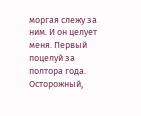моргая слежу за ним. И он целует меня. Первый поцелуй за полтора года. Осторожный,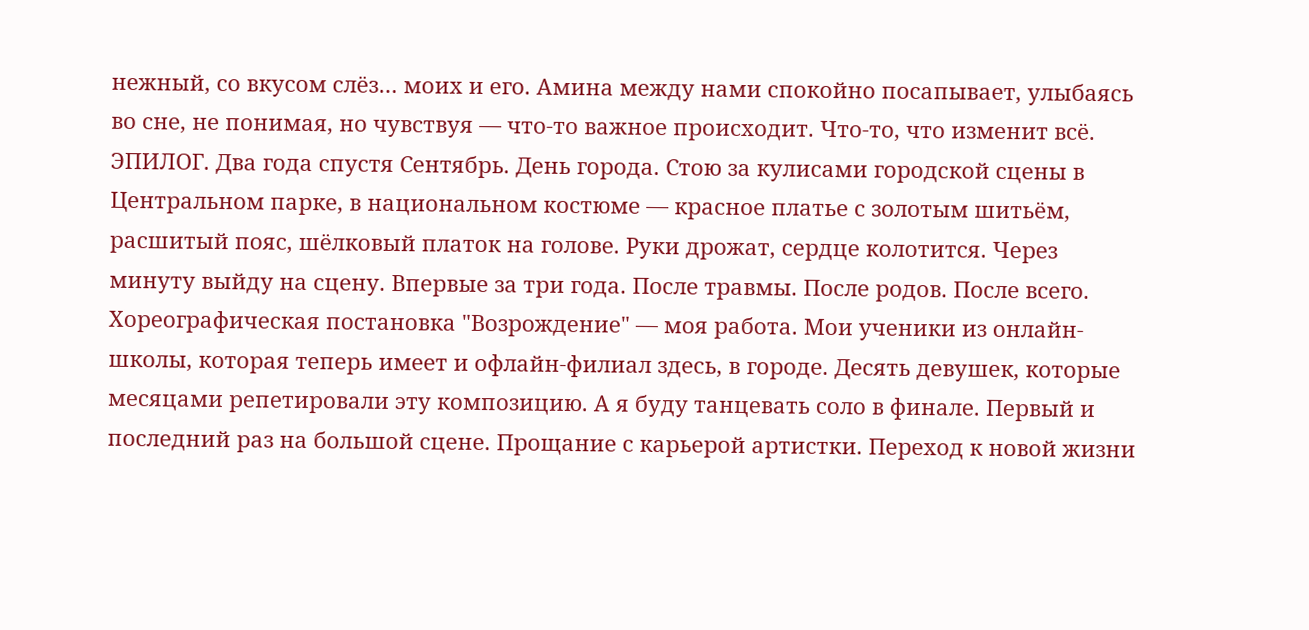нежный, со вкусом слёз… моих и его. Амина между нами спокойно посапывает, улыбаясь во сне, не понимая, но чувствуя — что-то важное происходит. Что-то, что изменит всё. ЭПИЛОГ. Два года спустя Сентябрь. День города. Стою за кулисами городской сцены в Центральном парке, в национальном костюме — красное платье с золотым шитьём, расшитый пояс, шёлковый платок на голове. Руки дрожат, сердце колотится. Через минуту выйду на сцену. Впервые за три года. После травмы. После родов. После всего. Хореографическая постановка "Возрождение" — моя работа. Мои ученики из онлайн-школы, которая теперь имеет и офлайн-филиал здесь, в городе. Десять девушек, которые месяцами репетировали эту композицию. А я буду танцевать соло в финале. Первый и последний раз на большой сцене. Прощание с карьерой артистки. Переход к новой жизни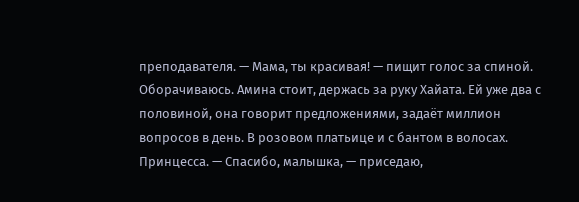преподавателя. — Мама, ты красивая! — пищит голос за спиной. Оборачиваюсь. Амина стоит, держась за руку Хайата. Ей уже два с половиной, она говорит предложениями, задаёт миллион вопросов в день. В розовом платьице и с бантом в волосах. Принцесса. — Спасибо, малышка, — приседаю,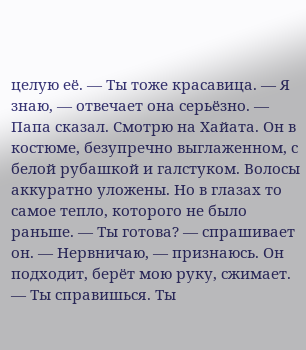целую её. — Ты тоже красавица. — Я знаю, — отвечает она серьёзно. — Папа сказал. Смотрю на Хайата. Он в костюме, безупречно выглаженном, с белой рубашкой и галстуком. Волосы аккуратно уложены. Но в глазах то самое тепло, которого не было раньше. — Ты готова? — спрашивает он. — Нервничаю, — признаюсь. Он подходит, берёт мою руку, сжимает. — Ты справишься. Ты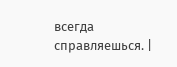всегда справляешься. |